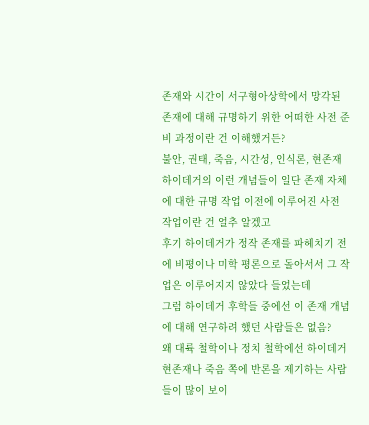존재와 시간이 서구형아상학에서 망각된 존재에 대해 규명하기 위한 어떠한 사전 준비 과정이란 건 이해했거든?
불안, 권태, 죽음, 시간성, 인식론, 현존재
하이데거의 이런 개념들이 일단 존재 자체에 대한 규명 작업 이전에 이루어진 사전 작업이란 건 얼추 알겠고
후기 하이데거가 정작 존재를 파헤치기 전에 비평이나 미학 평론으로 돌아서서 그 작업은 이루어지지 않았다 들었는데
그럼 하이데거 후학들 중에선 이 존재 개념에 대해 연구하려 했던 사람들은 없음?
왜 대륙 철학이나 정치 철학에선 하이데거 현존재나 죽음 쪽에 반론을 제기하는 사람들이 많이 보이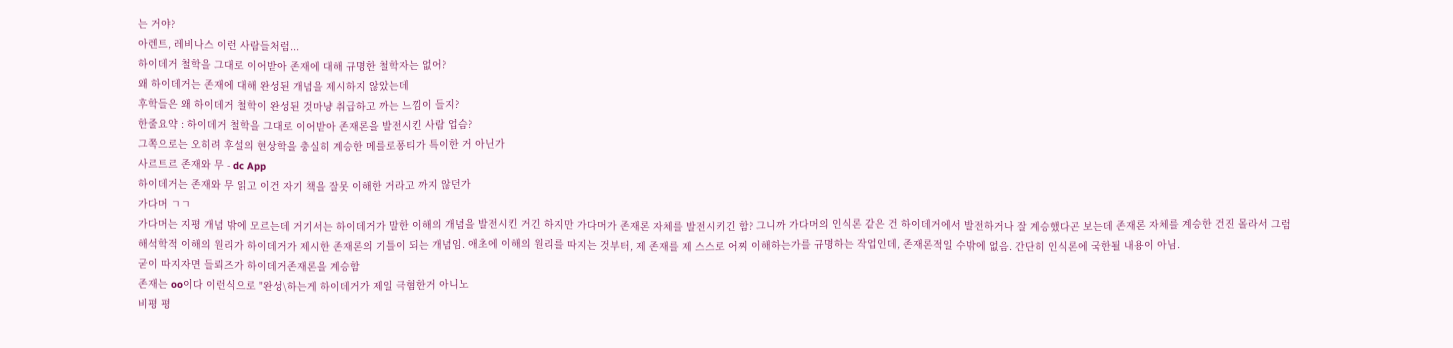는 거야?
아렌트, 레비나스 이런 사람들처럼...
하이데거 철학을 그대로 이어받아 존재에 대해 규명한 철학자는 없어?
왜 하이데거는 존재에 대해 완성된 개념을 제시하지 않았는데
후학들은 왜 하이데거 철학이 완성된 것마냥 취급하고 까는 느낌이 들지?
한줄요약 : 하이데거 철학을 그대로 이어받아 존재론을 발전시킨 사람 업슴?
그쪽으로는 오히려 후설의 현상학을 충실히 계승한 메를로퐁티가 특이한 거 아닌가
사르트르 존재와 무 - dc App
하이데거는 존재와 무 읽고 이건 자기 책을 잘못 이해한 거라고 까지 않던가
가다머 ㄱㄱ
가다머는 지평 개념 밖에 모르는데 거기서는 하이데거가 말한 이해의 개념을 발전시킨 거긴 하지만 가다머가 존재론 자체를 발전시키긴 함? 그니까 가다머의 인식론 같은 건 하이데거에서 발전하거나 잘 계승했다곤 보는데 존재론 자체를 계승한 건진 몰라서 그럼
해석학적 이해의 원리가 하이데거가 제시한 존재론의 기틀이 되는 개념임. 애초에 이해의 원리를 따지는 것부터, 제 존재를 제 스스로 어찌 이해하는가를 규명하는 작업인데, 존재론적일 수밖에 없음. 간단히 인식론에 국한될 내용이 아님.
굳이 따지자면 들뢰즈가 하이데거존재론을 계승함
존재는 oo이다 이런식으로 "완성\하는게 하이데거가 제일 극혐한거 아니노
비평 평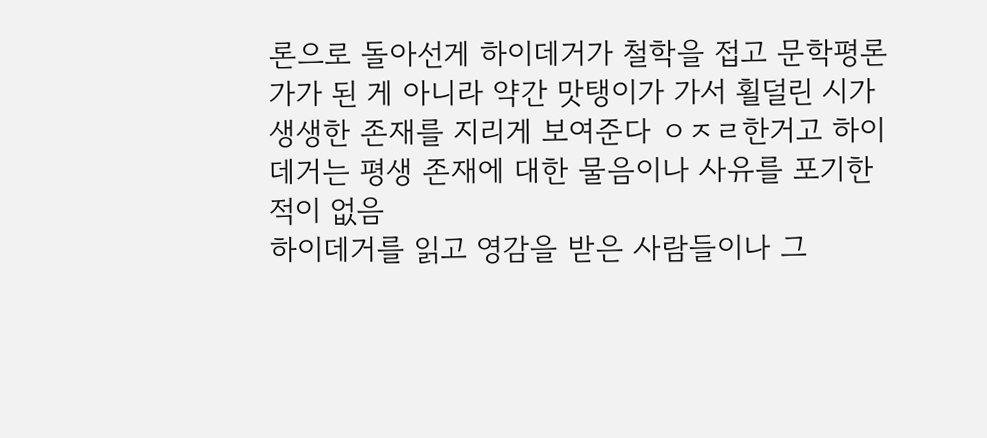론으로 돌아선게 하이데거가 철학을 접고 문학평론가가 된 게 아니라 약간 맛탱이가 가서 횔덜린 시가 생생한 존재를 지리게 보여준다 ㅇㅈㄹ한거고 하이데거는 평생 존재에 대한 물음이나 사유를 포기한적이 없음
하이데거를 읽고 영감을 받은 사람들이나 그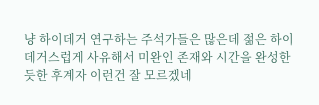냥 하이데거 연구하는 주석가들은 많은데 젊은 하이데거스럽게 사유해서 미완인 존재와 시간을 완성한듯한 후계자 이런건 잘 모르겠네